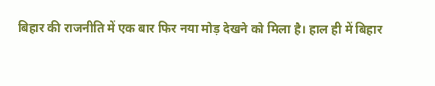बिहार की राजनीति में एक बार फिर नया मोड़ देखने को मिला है। हाल ही में बिहार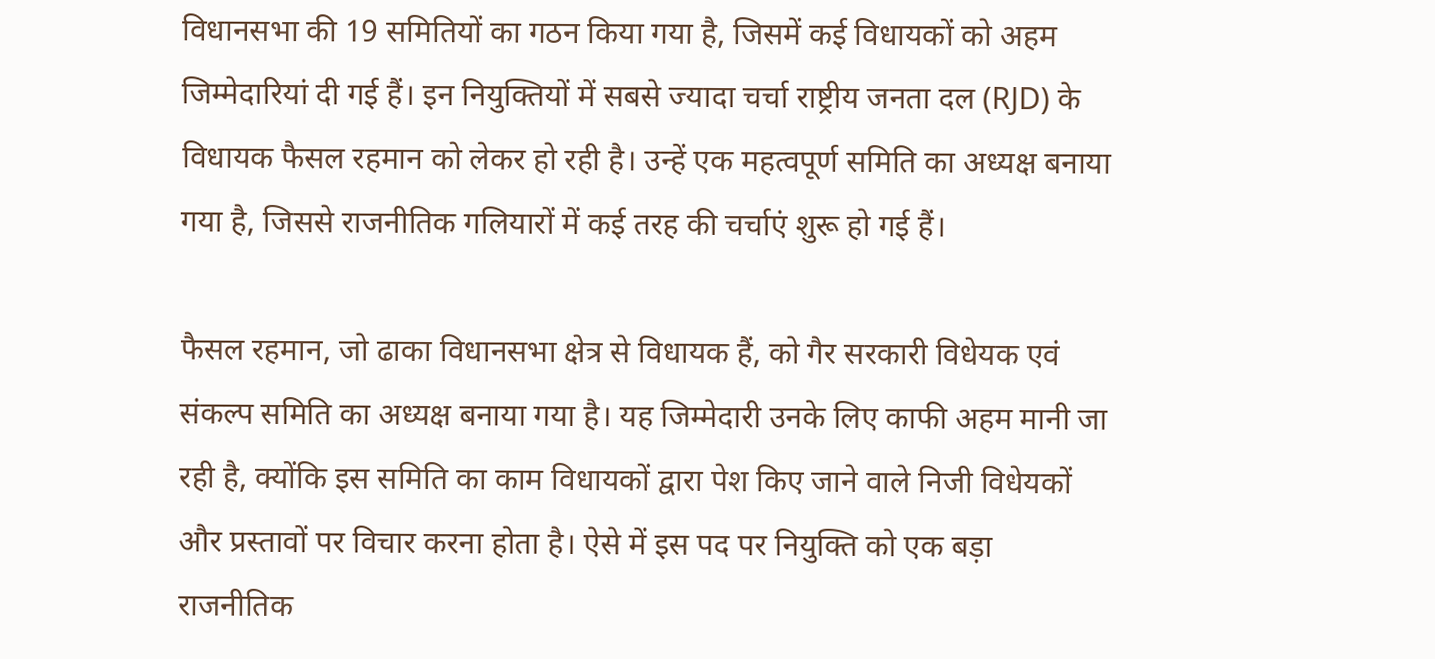विधानसभा की 19 समितियों का गठन किया गया है, जिसमें कई विधायकों को अहम जिम्मेदारियां दी गई हैं। इन नियुक्तियों में सबसे ज्यादा चर्चा राष्ट्रीय जनता दल (RJD) के विधायक फैसल रहमान को लेकर हो रही है। उन्हें एक महत्वपूर्ण समिति का अध्यक्ष बनाया गया है, जिससे राजनीतिक गलियारों में कई तरह की चर्चाएं शुरू हो गई हैं।

फैसल रहमान, जो ढाका विधानसभा क्षेत्र से विधायक हैं, को गैर सरकारी विधेयक एवं संकल्प समिति का अध्यक्ष बनाया गया है। यह जिम्मेदारी उनके लिए काफी अहम मानी जा रही है, क्योंकि इस समिति का काम विधायकों द्वारा पेश किए जाने वाले निजी विधेयकों और प्रस्तावों पर विचार करना होता है। ऐसे में इस पद पर नियुक्ति को एक बड़ा राजनीतिक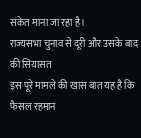संकेत माना जा रहा है।
राज्यसभा चुनाव से दूरी और उसके बाद की सियासत
इस पूरे मामले की खास बात यह है कि फैसल रहमान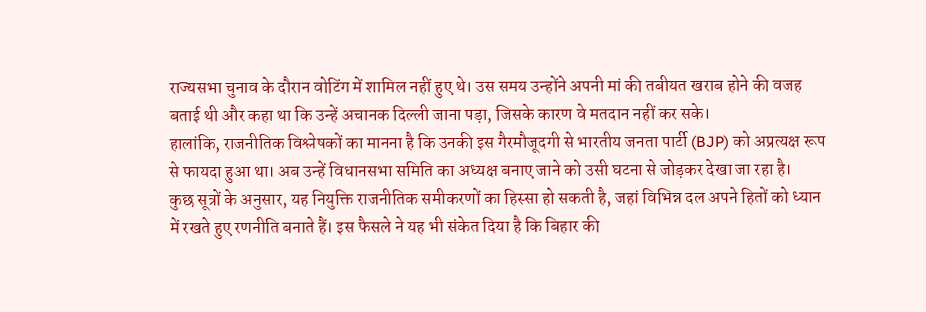राज्यसभा चुनाव के दौरान वोटिंग में शामिल नहीं हुए थे। उस समय उन्होंने अपनी मां की तबीयत खराब होने की वजह बताई थी और कहा था कि उन्हें अचानक दिल्ली जाना पड़ा, जिसके कारण वे मतदान नहीं कर सके।
हालांकि, राजनीतिक विश्लेषकों का मानना है कि उनकी इस गैरमौजूदगी से भारतीय जनता पार्टी (BJP) को अप्रत्यक्ष रूप से फायदा हुआ था। अब उन्हें विधानसभा समिति का अध्यक्ष बनाए जाने को उसी घटना से जोड़कर देखा जा रहा है।
कुछ सूत्रों के अनुसार, यह नियुक्ति राजनीतिक समीकरणों का हिस्सा हो सकती है, जहां विभिन्न दल अपने हितों को ध्यान में रखते हुए रणनीति बनाते हैं। इस फैसले ने यह भी संकेत दिया है कि बिहार की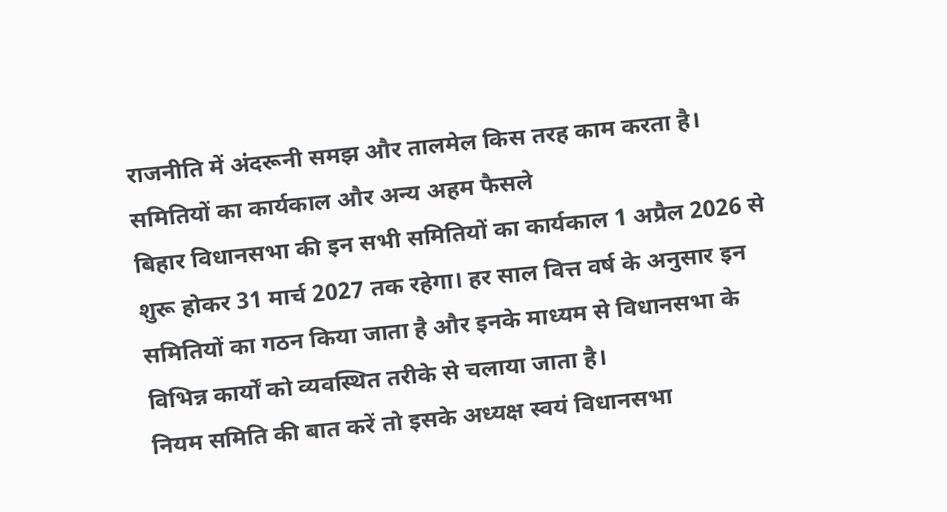राजनीति में अंदरूनी समझ और तालमेल किस तरह काम करता है।
समितियों का कार्यकाल और अन्य अहम फैसले
बिहार विधानसभा की इन सभी समितियों का कार्यकाल 1 अप्रैल 2026 से शुरू होकर 31 मार्च 2027 तक रहेगा। हर साल वित्त वर्ष के अनुसार इन समितियों का गठन किया जाता है और इनके माध्यम से विधानसभा के विभिन्न कार्यों को व्यवस्थित तरीके से चलाया जाता है।
नियम समिति की बात करें तो इसके अध्यक्ष स्वयं विधानसभा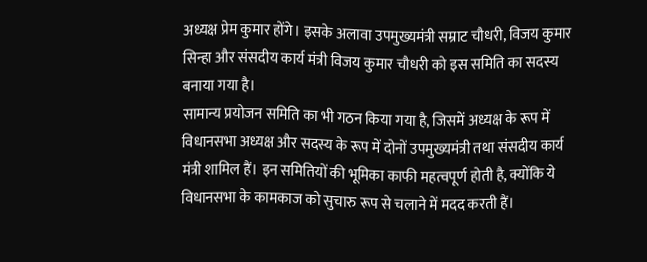अध्यक्ष प्रेम कुमार होंगे। इसके अलावा उपमुख्यमंत्री सम्राट चौधरी, विजय कुमार सिन्हा और संसदीय कार्य मंत्री विजय कुमार चौधरी को इस समिति का सदस्य बनाया गया है।
सामान्य प्रयोजन समिति का भी गठन किया गया है, जिसमें अध्यक्ष के रूप में विधानसभा अध्यक्ष और सदस्य के रूप में दोनों उपमुख्यमंत्री तथा संसदीय कार्य मंत्री शामिल हैं। इन समितियों की भूमिका काफी महत्वपूर्ण होती है, क्योंकि ये विधानसभा के कामकाज को सुचारु रूप से चलाने में मदद करती हैं।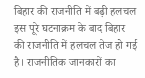बिहार की राजनीति में बढ़ी हलचल
इस पूरे घटनाक्रम के बाद बिहार की राजनीति में हलचल तेज हो गई है। राजनीतिक जानकारों का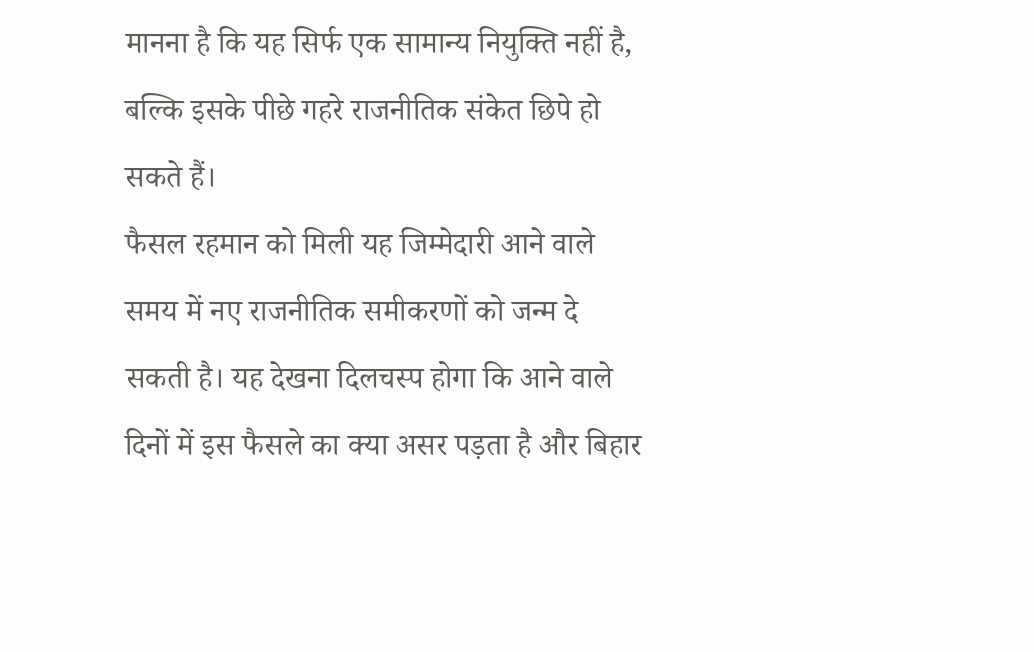मानना है कि यह सिर्फ एक सामान्य नियुक्ति नहीं है, बल्कि इसके पीछे गहरे राजनीतिक संकेत छिपे हो सकते हैं।
फैसल रहमान को मिली यह जिम्मेदारी आने वाले समय में नए राजनीतिक समीकरणों को जन्म दे सकती है। यह देखना दिलचस्प होगा कि आने वाले दिनों में इस फैसले का क्या असर पड़ता है और बिहार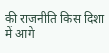की राजनीति किस दिशा में आगे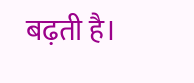बढ़ती है।